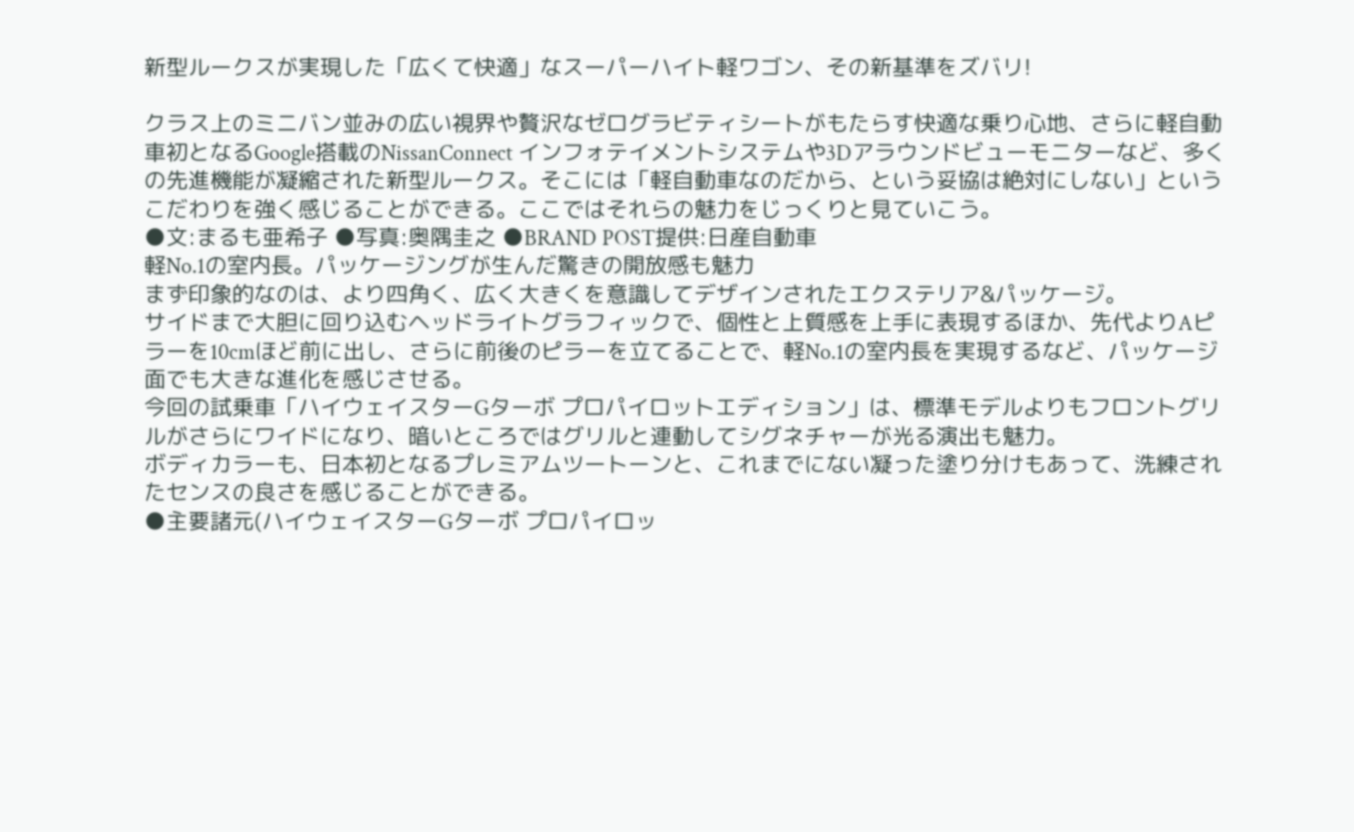新型ルークスが実現した「広くて快適」なスーパーハイト軽ワゴン、その新基準をズバリ!

クラス上のミニバン並みの広い視界や贅沢なゼログラビティシートがもたらす快適な乗り心地、さらに軽自動車初となるGoogle搭載のNissanConnect インフォテイメントシステムや3Dアラウンドビューモニターなど、多くの先進機能が凝縮された新型ルークス。そこには「軽自動車なのだから、という妥協は絶対にしない」というこだわりを強く感じることができる。ここではそれらの魅力をじっくりと見ていこう。
●文:まるも亜希子 ●写真:奥隅圭之 ●BRAND POST提供:日産自動車
軽No.1の室内長。パッケージングが生んだ驚きの開放感も魅力
まず印象的なのは、より四角く、広く大きくを意識してデザインされたエクステリア&パッケージ。
サイドまで大胆に回り込むヘッドライトグラフィックで、個性と上質感を上手に表現するほか、先代よりAピラーを10cmほど前に出し、さらに前後のピラーを立てることで、軽No.1の室内長を実現するなど、パッケージ面でも大きな進化を感じさせる。
今回の試乗車「ハイウェイスターGターボ プロパイロットエディション」は、標準モデルよりもフロントグリルがさらにワイドになり、暗いところではグリルと連動してシグネチャーが光る演出も魅力。
ボディカラーも、日本初となるプレミアムツートーンと、これまでにない凝った塗り分けもあって、洗練されたセンスの良さを感じることができる。
●主要諸元(ハイウェイスターGターボ プロパイロッ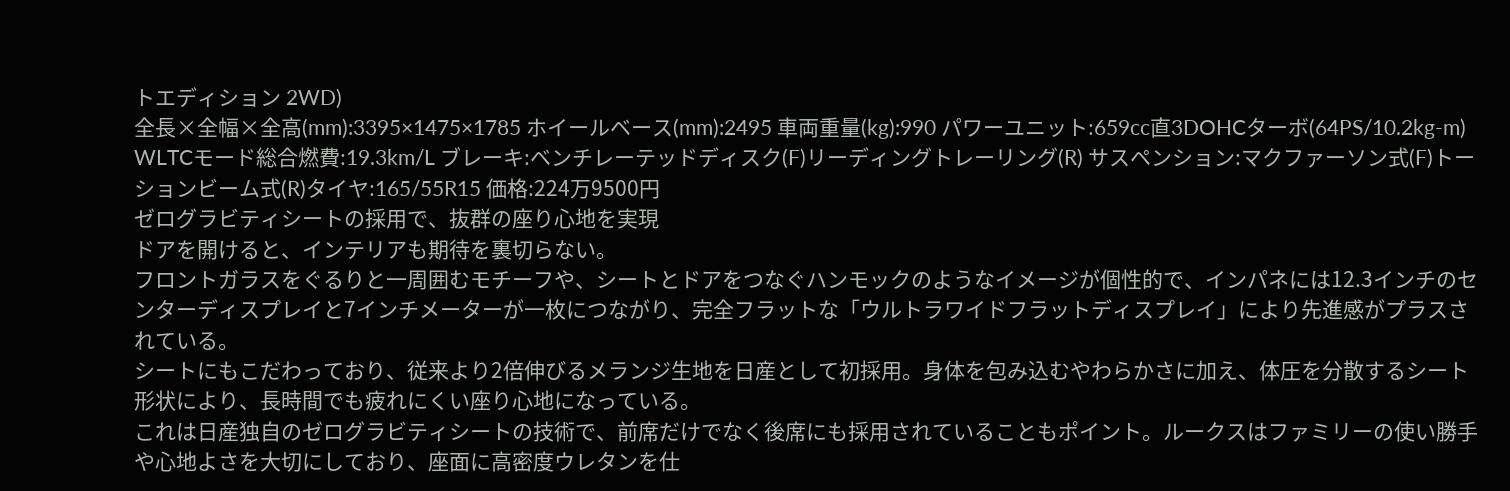トエディション 2WD)
全長×全幅×全高(mm):3395×1475×1785 ホイールベース(mm):2495 車両重量(kg):990 パワーユニット:659cc直3DOHCターボ(64PS/10.2kg-m) WLTCモード総合燃費:19.3km/L ブレーキ:ベンチレーテッドディスク(F)リーディングトレーリング(R) サスペンション:マクファーソン式(F)トーションビーム式(R)タイヤ:165/55R15 価格:224万9500円
ゼログラビティシートの採用で、抜群の座り心地を実現
ドアを開けると、インテリアも期待を裏切らない。
フロントガラスをぐるりと一周囲むモチーフや、シートとドアをつなぐハンモックのようなイメージが個性的で、インパネには12.3インチのセンターディスプレイと7インチメーターが一枚につながり、完全フラットな「ウルトラワイドフラットディスプレイ」により先進感がプラスされている。
シートにもこだわっており、従来より2倍伸びるメランジ生地を日産として初採用。身体を包み込むやわらかさに加え、体圧を分散するシート形状により、長時間でも疲れにくい座り心地になっている。
これは日産独自のゼログラビティシートの技術で、前席だけでなく後席にも採用されていることもポイント。ルークスはファミリーの使い勝手や心地よさを大切にしており、座面に高密度ウレタンを仕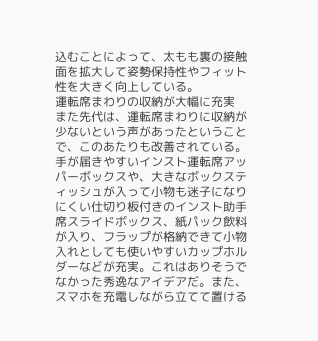込むことによって、太もも裏の接触面を拡大して姿勢保持性やフィット性を大きく向上している。
運転席まわりの収納が大幅に充実
また先代は、運転席まわりに収納が少ないという声があったということで、このあたりも改善されている。
手が届きやすいインスト運転席アッパーボックスや、大きなボックスティッシュが入って小物も迷子になりにくい仕切り板付きのインスト助手席スライドボックス、紙パック飲料が入り、フラップが格納できて小物入れとしても使いやすいカップホルダーなどが充実。これはありそうでなかった秀逸なアイデアだ。また、スマホを充電しながら立てて置ける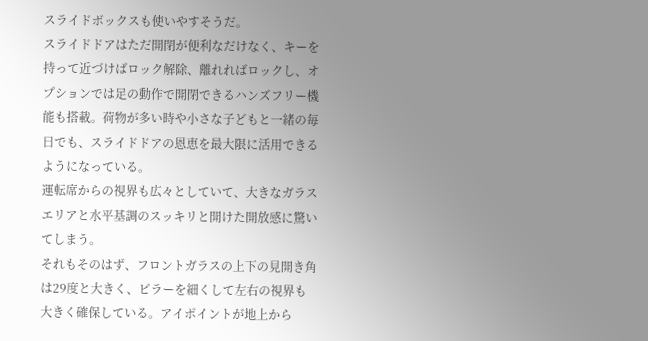スライドボックスも使いやすそうだ。
スライドドアはただ開閉が便利なだけなく、キーを持って近づけばロック解除、離れればロックし、オプションでは足の動作で開閉できるハンズフリー機能も搭載。荷物が多い時や小さな子どもと一緒の毎日でも、スライドドアの恩恵を最大限に活用できるようになっている。
運転席からの視界も広々としていて、大きなガラスエリアと水平基調のスッキリと開けた開放感に驚いてしまう。
それもそのはず、フロントガラスの上下の見開き角は29度と大きく、ピラーを細くして左右の視界も大きく確保している。アイポイントが地上から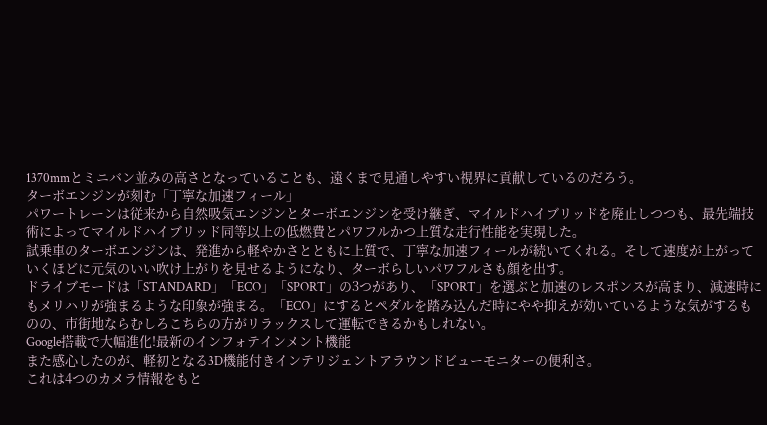1370mmとミニバン並みの高さとなっていることも、遠くまで見通しやすい視界に貢献しているのだろう。
ターボエンジンが刻む「丁寧な加速フィール」
パワートレーンは従来から自然吸気エンジンとターボエンジンを受け継ぎ、マイルドハイブリッドを廃止しつつも、最先端技術によってマイルドハイブリッド同等以上の低燃費とパワフルかつ上質な走行性能を実現した。
試乗車のターボエンジンは、発進から軽やかさとともに上質で、丁寧な加速フィールが続いてくれる。そして速度が上がっていくほどに元気のいい吹け上がりを見せるようになり、ターボらしいパワフルさも顔を出す。
ドライブモードは「STANDARD」「ECO」「SPORT」の3つがあり、「SPORT」を選ぶと加速のレスポンスが高まり、減速時にもメリハリが強まるような印象が強まる。「ECO」にするとペダルを踏み込んだ時にやや抑えが効いているような気がするものの、市街地ならむしろこちらの方がリラックスして運転できるかもしれない。
Google搭載で大幅進化!最新のインフォテインメント機能
また感心したのが、軽初となる3D機能付きインテリジェントアラウンドビューモニターの便利さ。
これは4つのカメラ情報をもと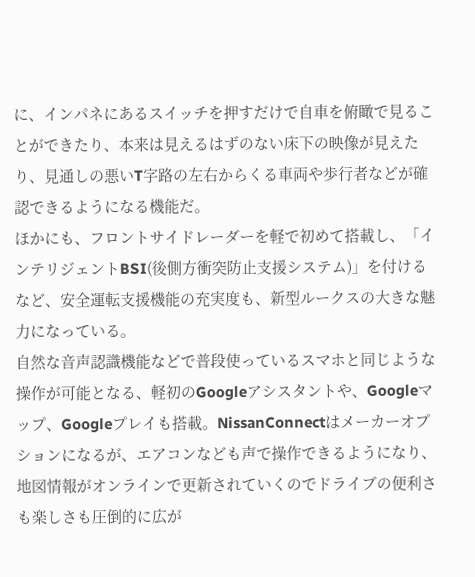に、インパネにあるスイッチを押すだけで自車を俯瞰で見ることができたり、本来は見えるはずのない床下の映像が見えたり、見通しの悪いT字路の左右からくる車両や歩行者などが確認できるようになる機能だ。
ほかにも、フロントサイドレーダーを軽で初めて搭載し、「インテリジェントBSI(後側方衝突防止支援システム)」を付けるなど、安全運転支援機能の充実度も、新型ルークスの大きな魅力になっている。
自然な音声認識機能などで普段使っているスマホと同じような操作が可能となる、軽初のGoogleアシスタントや、Googleマップ、Googleプレイも搭載。NissanConnectはメーカーオプションになるが、エアコンなども声で操作できるようになり、地図情報がオンラインで更新されていくのでドライブの便利さも楽しさも圧倒的に広が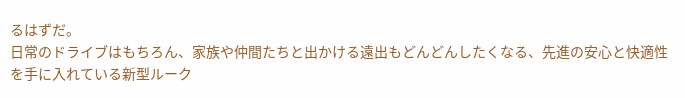るはずだ。
日常のドライブはもちろん、家族や仲間たちと出かける遠出もどんどんしたくなる、先進の安心と快適性を手に入れている新型ルーク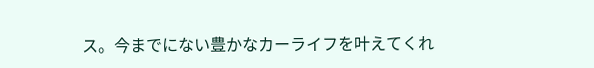ス。今までにない豊かなカーライフを叶えてくれ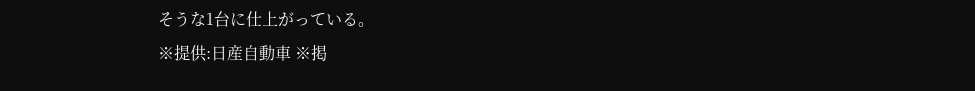そうな1台に仕上がっている。
※提供:日産自動車 ※掲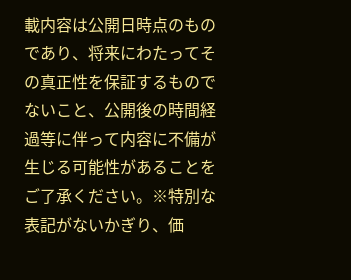載内容は公開日時点のものであり、将来にわたってその真正性を保証するものでないこと、公開後の時間経過等に伴って内容に不備が生じる可能性があることをご了承ください。※特別な表記がないかぎり、価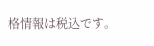格情報は税込です。